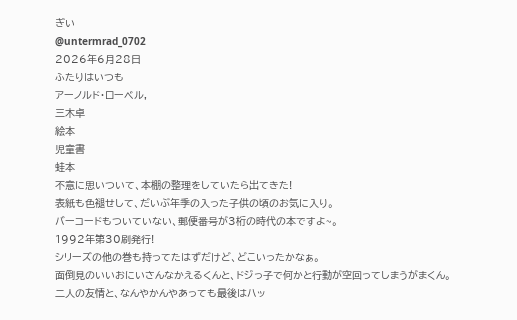ぎい
@untermrad_0702
2026年6月28日
ふたりはいつも
アーノルド・ローベル,
三木卓
絵本
児童書
蛙本
不意に思いついて、本棚の整理をしていたら出てきた!
表紙も色褪せして、だいぶ年季の入った子供の頃のお気に入り。
バーコードもついていない、郵便番号が3桁の時代の本ですよ~。
1992年第30刷発行!
シリーズの他の巻も持ってたはずだけど、どこいったかなぁ。
面倒見のいいおにいさんなかえるくんと、ドジっ子で何かと行動が空回ってしまうがまくん。
二人の友情と、なんやかんやあっても最後はハッ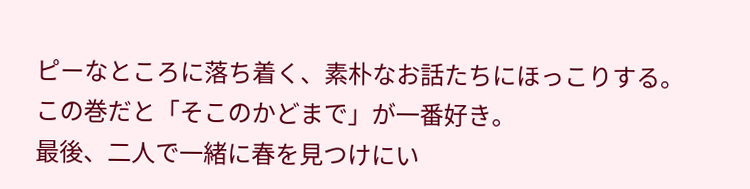ピーなところに落ち着く、素朴なお話たちにほっこりする。
この巻だと「そこのかどまで」が一番好き。
最後、二人で一緒に春を見つけにい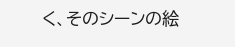く、そのシーンの絵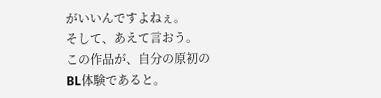がいいんですよねぇ。
そして、あえて言おう。
この作品が、自分の原初のBL体験であると。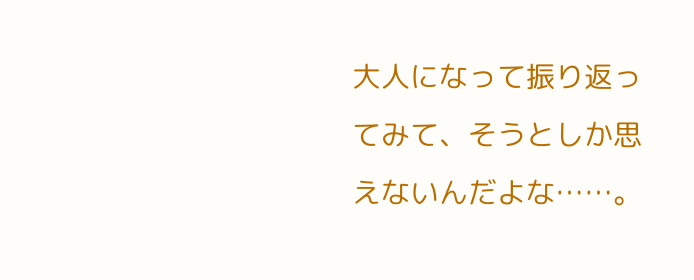大人になって振り返ってみて、そうとしか思えないんだよな……。